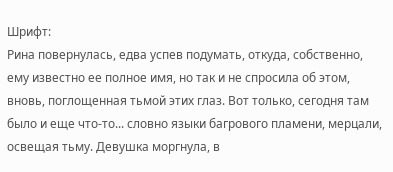Шрифт:
Рина повернулась, едва успев подумать, откуда, собственно, ему известно ее полное имя, но так и не спросила об этом, вновь, поглощенная тьмой этих глаз. Вот только, сегодня там было и еще что-то... словно языки багрового пламени, мерцали, освещая тьму. Девушка моргнула, в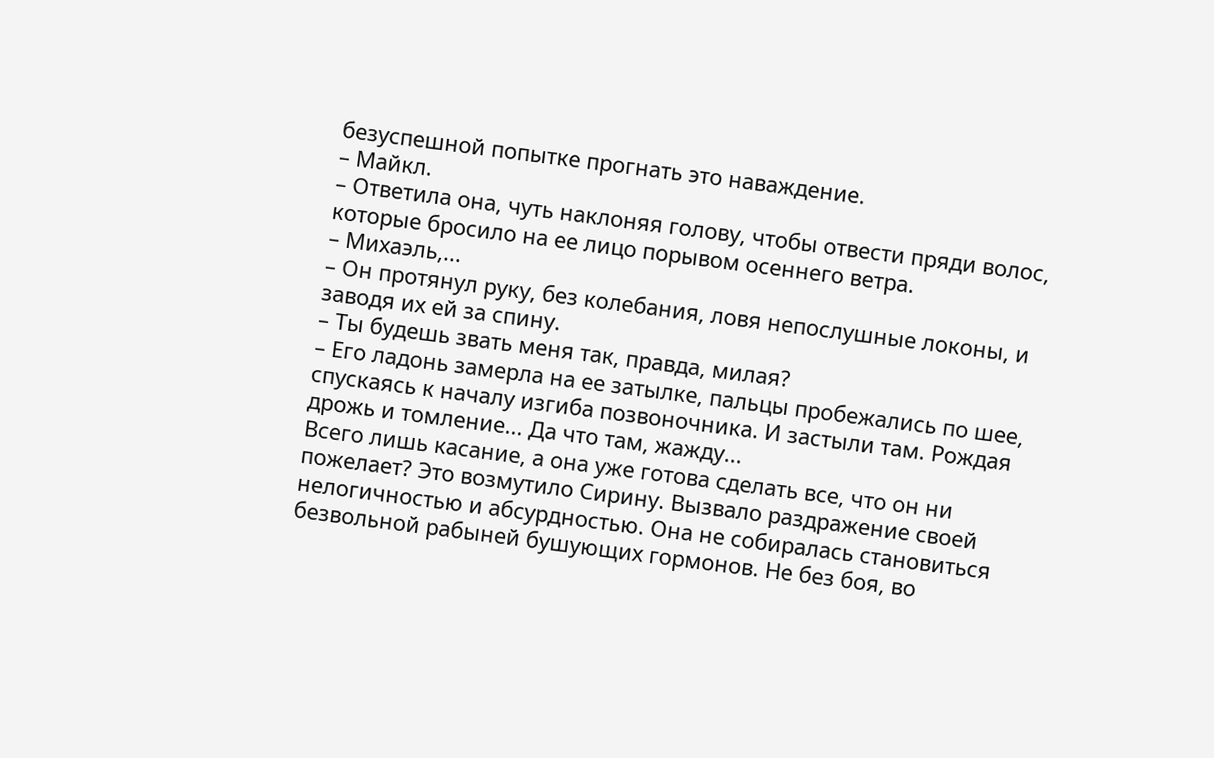безуспешной попытке прогнать это наваждение.
– Майкл.
– Ответила она, чуть наклоняя голову, чтобы отвести пряди волос, которые бросило на ее лицо порывом осеннего ветра.
– Михаэль,...
– Он протянул руку, без колебания, ловя непослушные локоны, и заводя их ей за спину.
– Ты будешь звать меня так, правда, милая?
– Его ладонь замерла на ее затылке, пальцы пробежались по шее, спускаясь к началу изгиба позвоночника. И застыли там. Рождая дрожь и томление... Да что там, жажду...
Всего лишь касание, а она уже готова сделать все, что он ни пожелает? Это возмутило Сирину. Вызвало раздражение своей нелогичностью и абсурдностью. Она не собиралась становиться безвольной рабыней бушующих гормонов. Не без боя, во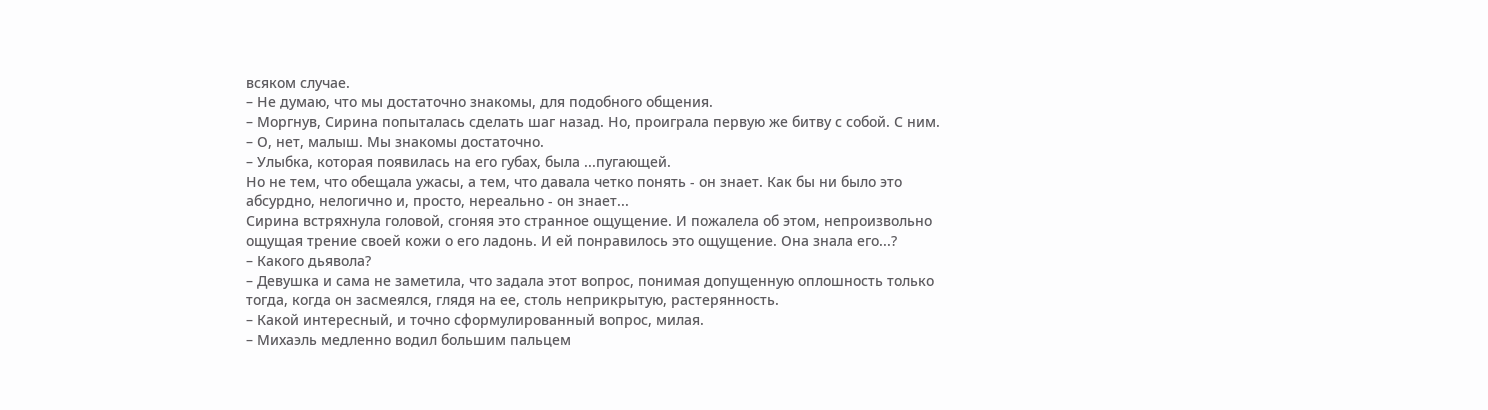всяком случае.
– Не думаю, что мы достаточно знакомы, для подобного общения.
– Моргнув, Сирина попыталась сделать шаг назад. Но, проиграла первую же битву с собой. С ним.
– О, нет, малыш. Мы знакомы достаточно.
– Улыбка, которая появилась на его губах, была ...пугающей.
Но не тем, что обещала ужасы, а тем, что давала четко понять - он знает. Как бы ни было это абсурдно, нелогично и, просто, нереально - он знает...
Сирина встряхнула головой, сгоняя это странное ощущение. И пожалела об этом, непроизвольно ощущая трение своей кожи о его ладонь. И ей понравилось это ощущение. Она знала его...?
– Какого дьявола?
– Девушка и сама не заметила, что задала этот вопрос, понимая допущенную оплошность только тогда, когда он засмеялся, глядя на ее, столь неприкрытую, растерянность.
– Какой интересный, и точно сформулированный вопрос, милая.
– Михаэль медленно водил большим пальцем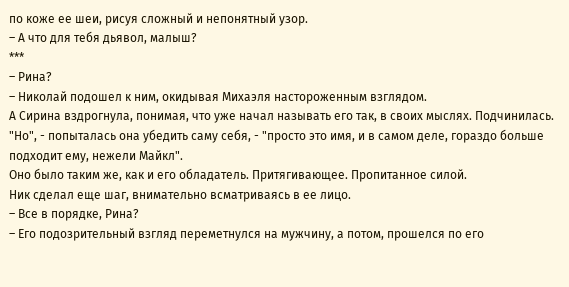по коже ее шеи, рисуя сложный и непонятный узор.
– А что для тебя дьявол, малыш?
***
– Рина?
– Николай подошел к ним, окидывая Михаэля настороженным взглядом.
А Сирина вздрогнула, понимая, что уже начал называть его так, в своих мыслях. Подчинилась.
"Но", - попыталась она убедить саму себя, - "просто это имя, и в самом деле, гораздо больше подходит ему, нежели Майкл".
Оно было таким же, как и его обладатель. Притягивающее. Пропитанное силой.
Ник сделал еще шаг, внимательно всматриваясь в ее лицо.
– Все в порядке, Рина?
– Его подозрительный взгляд переметнулся на мужчину, а потом, прошелся по его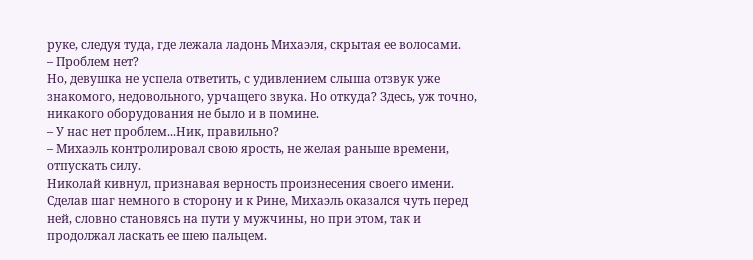руке, следуя туда, где лежала ладонь Михаэля, скрытая ее волосами.
– Проблем нет?
Но, девушка не успела ответить, с удивлением слыша отзвук уже знакомого, недовольного, урчащего звука. Но откуда? Здесь, уж точно, никакого оборудования не было и в помине.
– У нас нет проблем...Ник, правильно?
– Михаэль контролировал свою ярость, не желая раньше времени, отпускать силу.
Николай кивнул, признавая верность произнесения своего имени.
Сделав шаг немного в сторону и к Рине, Михаэль оказался чуть перед ней, словно становясь на пути у мужчины, но при этом, так и продолжал ласкать ее шею пальцем.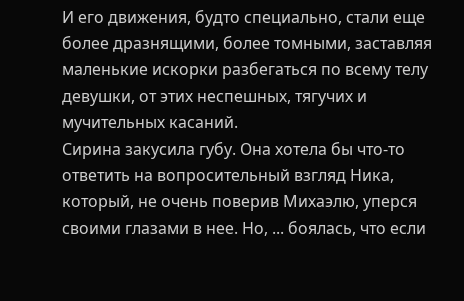И его движения, будто специально, стали еще более дразнящими, более томными, заставляя маленькие искорки разбегаться по всему телу девушки, от этих неспешных, тягучих и мучительных касаний.
Сирина закусила губу. Она хотела бы что-то ответить на вопросительный взгляд Ника, который, не очень поверив Михаэлю, уперся своими глазами в нее. Но, ... боялась, что если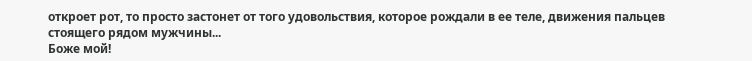откроет рот, то просто застонет от того удовольствия, которое рождали в ее теле, движения пальцев стоящего рядом мужчины...
Боже мой!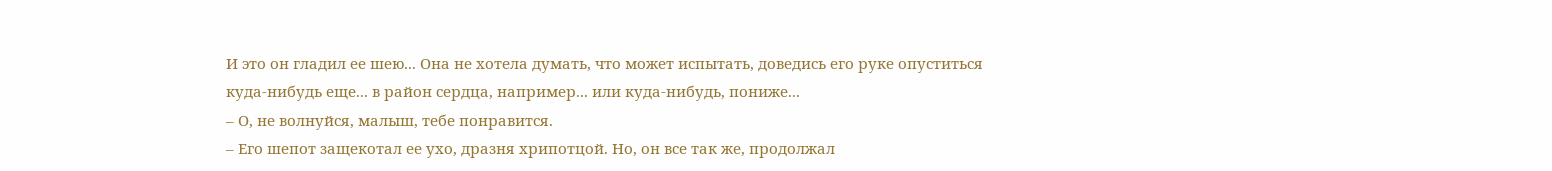И это он гладил ее шею... Она не хотела думать, что может испытать, доведись его руке опуститься куда-нибудь еще... в район сердца, например... или куда-нибудь, пониже...
– О, не волнуйся, малыш, тебе понравится.
– Его шепот защекотал ее ухо, дразня хрипотцой. Но, он все так же, продолжал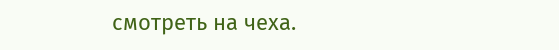смотреть на чеха.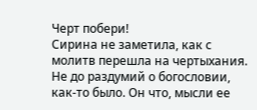Черт побери!
Сирина не заметила, как с молитв перешла на чертыхания. Не до раздумий о богословии, как-то было. Он что, мысли ее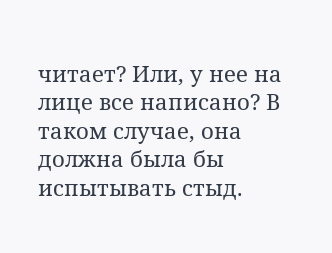читает? Или, у нее на лице все написано? В таком случае, она должна была бы испытывать стыд.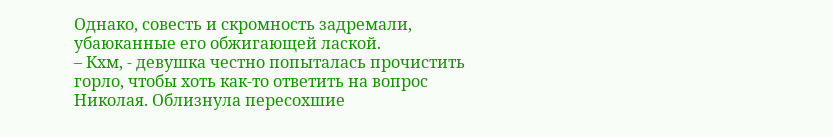Однако, совесть и скромность задремали, убаюканные его обжигающей лаской.
– Кхм, - девушка честно попыталась прочистить горло, чтобы хоть как-то ответить на вопрос Николая. Облизнула пересохшие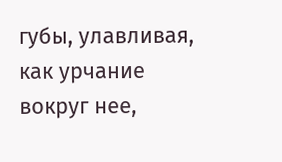губы, улавливая, как урчание вокруг нее,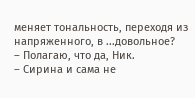меняет тональность, переходя из напряженного, в ...довольное?
– Полагаю, что да, Ник.
– Сирина и сама не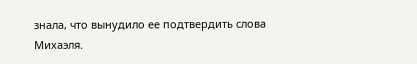знала, что вынудило ее подтвердить слова Михаэля.